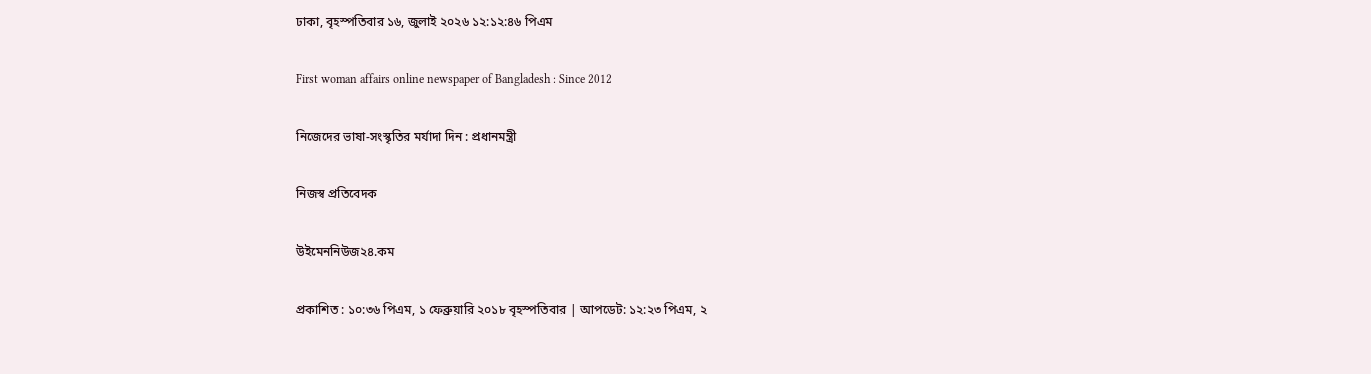ঢাকা, বৃহস্পতিবার ১৬, জুলাই ২০২৬ ১২:১২:৪৬ পিএম

First woman affairs online newspaper of Bangladesh : Since 2012

নিজেদের ভাষা-সংস্কৃতির মর্যাদা দিন : প্রধানমন্ত্রী

নিজস্ব প্রতিবেদক

উইমেননিউজ২৪.কম

প্রকাশিত : ১০:৩৬ পিএম, ১ ফেব্রুয়ারি ২০১৮ বৃহস্পতিবার | আপডেট: ১২:২৩ পিএম, ২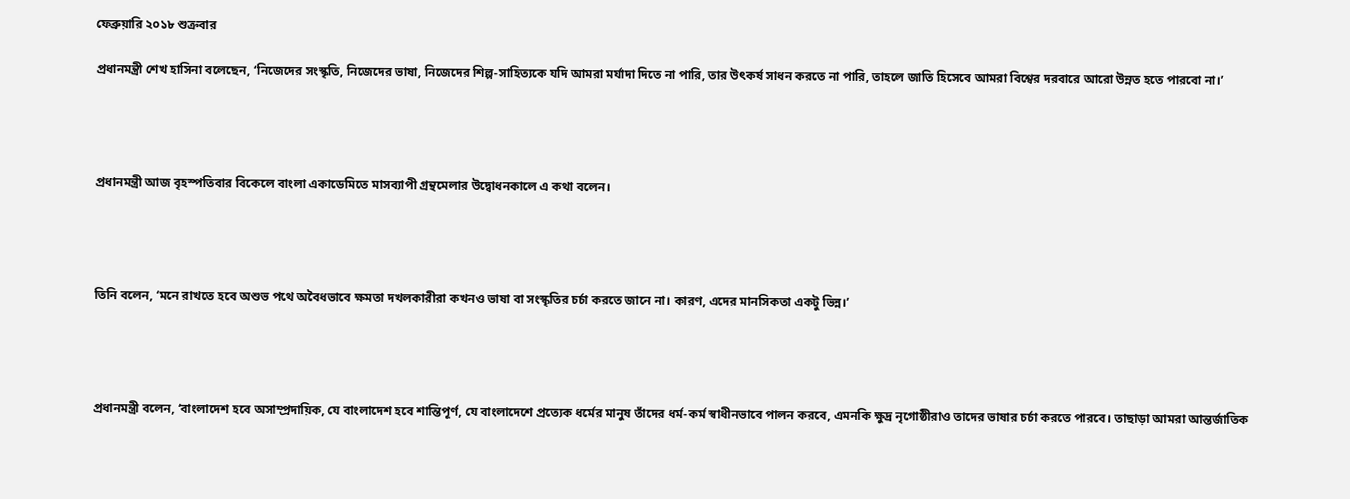ফেব্রুয়ারি ২০১৮ শুক্রবার

প্রধানমন্ত্রী শেখ হাসিনা বলেছেন, ‘নিজেদের সংস্কৃতি, নিজেদের ভাষা, নিজেদের শিল্প-সাহিত্যকে যদি আমরা মর্যাদা দিতে না পারি, তার উৎকর্ষ সাধন করতে না পারি, তাহলে জাতি হিসেবে আমরা বিশ্বের দরবারে আরো উন্নত হতে পারবো না।’




প্রধানমন্ত্রী আজ বৃহস্পতিবার বিকেলে বাংলা একাডেমিতে মাসব্যাপী গ্রন্থমেলার উদ্বোধনকালে এ কথা বলেন।




তিনি বলেন, ‘মনে রাখতে হবে অশুভ পথে অবৈধভাবে ক্ষমতা দখলকারীরা কখনও ভাষা বা সংস্কৃতির চর্চা করতে জানে না। কারণ, এদের মানসিকতা একটু ভিন্ন।’




প্রধানমন্ত্রী বলেন, ‘বাংলাদেশ হবে অসাম্প্রদায়িক, যে বাংলাদেশ হবে শান্তিপূর্ণ, যে বাংলাদেশে প্রত্যেক ধর্মের মানুষ তাঁদের ধর্ম-কর্ম স্বাধীনভাবে পালন করবে, এমনকি ক্ষুদ্র নৃগোষ্ঠীরাও তাদের ভাষার চর্চা করতে পারবে। তাছাড়া আমরা আন্তর্জাতিক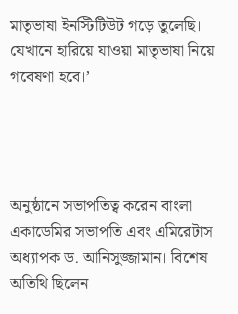মাতৃভাষা ইনস্টিটিউট গড়ে তুলেছি। যেখানে হারিয়ে যাওয়া মাতৃভাষা নিয়ে গবেষণা হবে।’




অনুষ্ঠানে সভাপতিত্ব করেন বাংলা একাডেমির সভাপতি এবং এমিরেটাস অধ্যাপক ড. আনিসুজ্জামান। বিশেষ অতিথি ছিলেন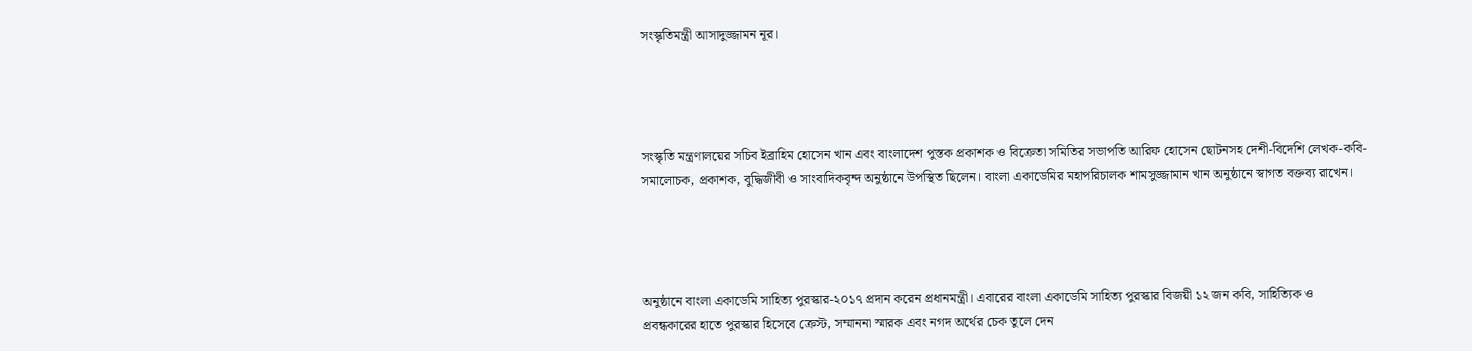সংস্কৃতিমন্ত্রী আসাদুজ্জামন নূর।




সংস্কৃতি মন্ত্রণালয়ের সচিব ইব্রাহিম হোসেন খান এবং বাংলাদেশ পুস্তক প্রকাশক ও বিক্রেতা সমিতির সভাপতি আরিফ হোসেন ছোটনসহ দেশী-বিদেশি লেখক-কবি-সমালোচক, প্রকাশক, বুদ্ধিজীবী ও সাংবাদিকবৃন্দ অনুষ্ঠানে উপস্থিত ছিলেন। বাংলা একাডেমির মহাপরিচালক শামসুজ্জামান খান অনুষ্ঠানে স্বাগত বক্তব্য রাখেন।




অনুষ্ঠানে বাংলা একাডেমি সাহিত্য পুরস্কার-২০১৭ প্রদান করেন প্রধানমন্ত্রী। এবারের বাংলা একাডেমি সাহিত্য পুরস্কার বিজয়ী ১২ জন কবি, সাহিত্যিক ও প্রবন্ধকারের হাতে পুরস্কার হিসেবে ক্রেস্ট, সম্মাননা স্মারক এবং নগদ অর্থের চেক তুলে দেন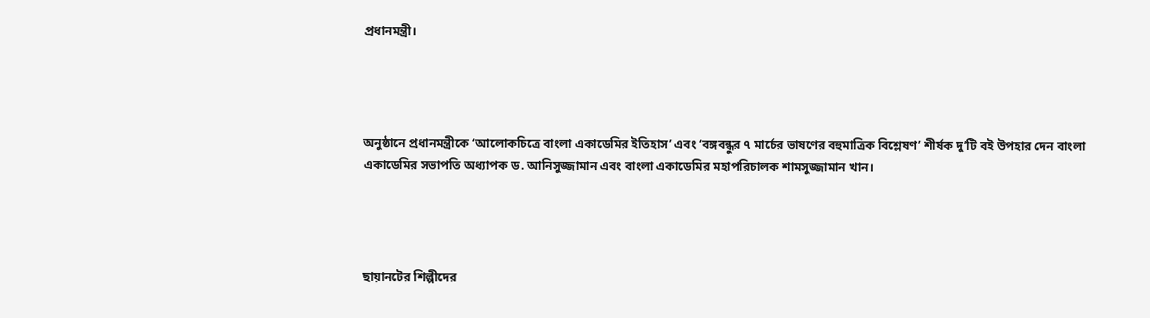প্রধানমন্ত্রী।




অনুষ্ঠানে প্রধানমন্ত্রীকে ‘আলোকচিত্রে বাংলা একাডেমির ইতিহাস’ এবং ‘বঙ্গবন্ধুর ৭ মার্চের ভাষণের বহুমাত্রিক বিশ্লেষণ’ শীর্ষক দু’টি বই উপহার দেন বাংলা একাডেমির সভাপতি অধ্যাপক ড. আনিসুজ্জামান এবং বাংলা একাডেমির মহাপরিচালক শামসুজ্জামান খান।




ছায়ানটের শিল্পীদের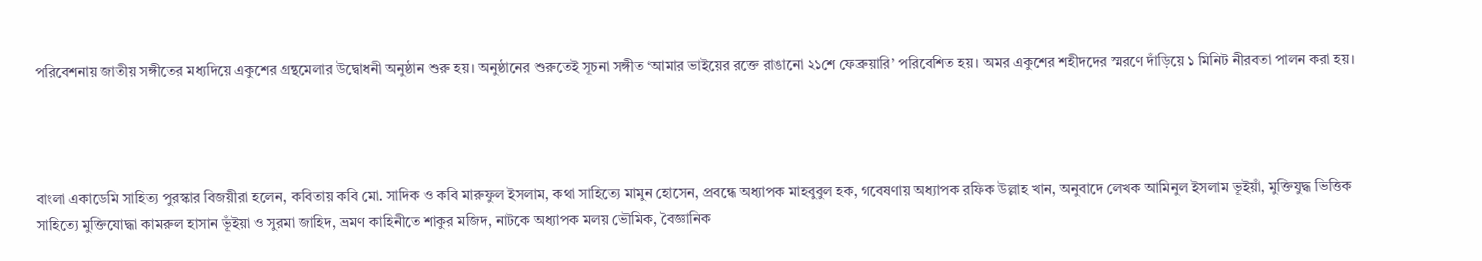পরিবেশনায় জাতীয় সঙ্গীতের মধ্যদিয়ে একুশের গ্রন্থমেলার উদ্বোধনী অনুষ্ঠান শুরু হয়। অনুষ্ঠানের শুরুতেই সূচনা সঙ্গীত ‘আমার ভাইয়ের রক্তে রাঙানো ২১শে ফেব্রুয়ারি’ পরিবেশিত হয়। অমর একুশের শহীদদের স্মরণে দাঁড়িয়ে ১ মিনিট নীরবতা পালন করা হয়।




বাংলা একাডেমি সাহিত্য পুরস্কার বিজয়ীরা হলেন, কবিতায় কবি মো. সাদিক ও কবি মারুফুল ইসলাম, কথা সাহিত্যে মামুন হোসেন, প্রবন্ধে অধ্যাপক মাহবুবুল হক, গবেষণায় অধ্যাপক রফিক উল্লাহ খান, অনুবাদে লেখক আমিনুল ইসলাম ভূইয়াঁ, মুক্তিযুদ্ধ ভিত্তিক সাহিত্যে মুক্তিযোদ্ধা কামরুল হাসান ভূঁইয়া ও সুরমা জাহিদ, ভ্রমণ কাহিনীতে শাকুর মজিদ, নাটকে অধ্যাপক মলয় ভৌমিক, বৈজ্ঞানিক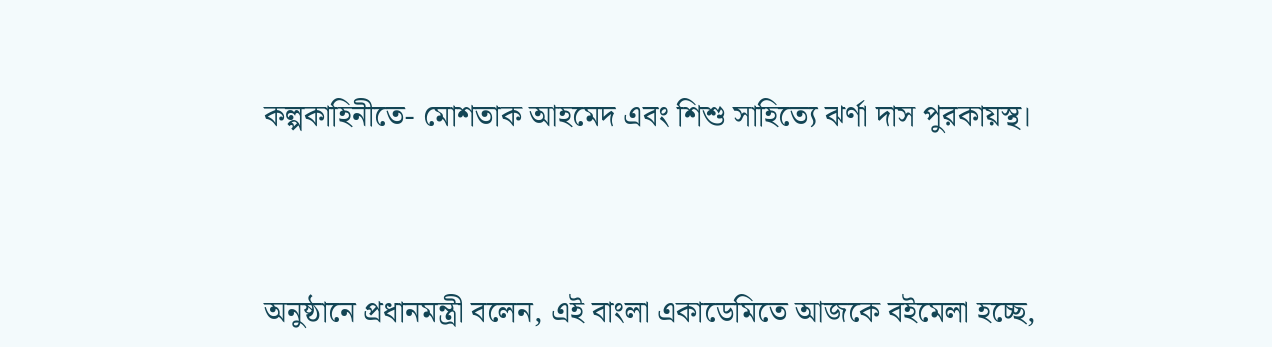কল্পকাহিনীতে- মোশতাক আহমেদ এবং শিশু সাহিত্যে ঝর্ণা দাস পুরকায়স্থ।



অনুষ্ঠানে প্রধানমন্ত্রী বলেন, এই বাংলা একাডেমিতে আজকে বইমেলা হচ্ছে,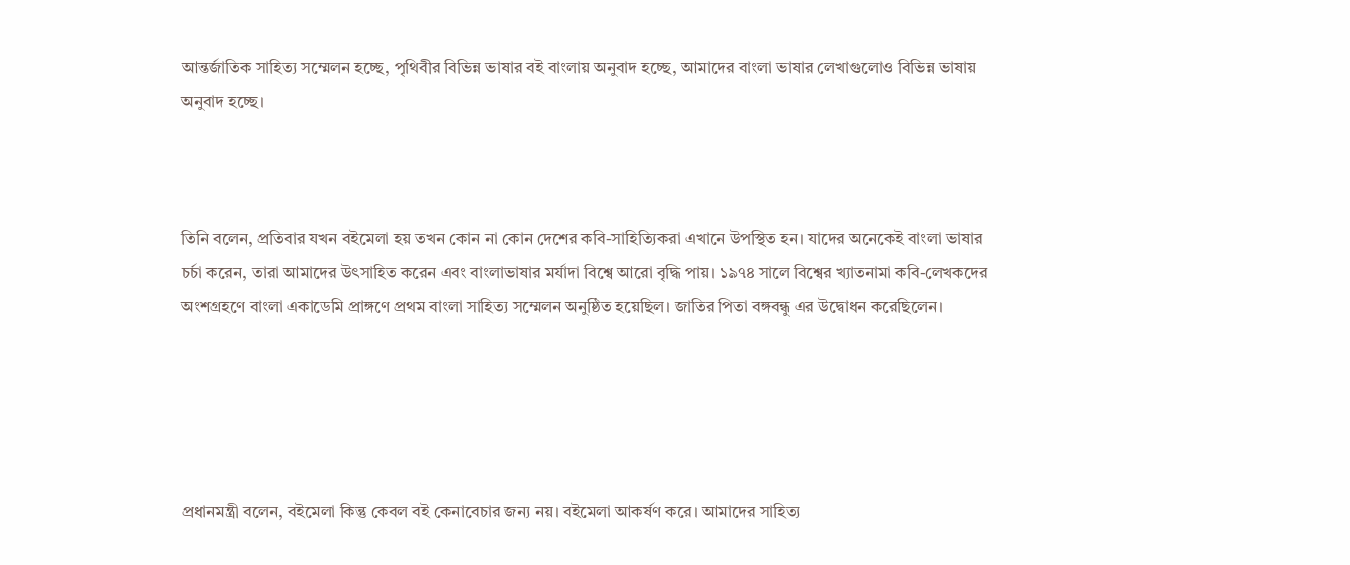আন্তর্জাতিক সাহিত্য সম্মেলন হচ্ছে, পৃথিবীর বিভিন্ন ভাষার বই বাংলায় অনুবাদ হচ্ছে, আমাদের বাংলা ভাষার লেখাগুলোও বিভিন্ন ভাষায় অনুবাদ হচ্ছে।



তিনি বলেন, প্রতিবার যখন বইমেলা হয় তখন কোন না কোন দেশের কবি-সাহিত্যিকরা এখানে উপস্থিত হন। যাদের অনেকেই বাংলা ভাষার চর্চা করেন, তারা আমাদের উৎসাহিত করেন এবং বাংলাভাষার মর্যাদা বিশ্বে আরো বৃদ্ধি পায়। ১৯৭৪ সালে বিশ্বের খ্যাতনামা কবি-লেখকদের অংশগ্রহণে বাংলা একাডেমি প্রাঙ্গণে প্রথম বাংলা সাহিত্য সম্মেলন অনুষ্ঠিত হয়েছিল। জাতির পিতা বঙ্গবন্ধু এর উদ্বোধন করেছিলেন।





প্রধানমন্ত্রী বলেন, বইমেলা কিন্তু কেবল বই কেনাবেচার জন্য নয়। বইমেলা আকর্ষণ করে। আমাদের সাহিত্য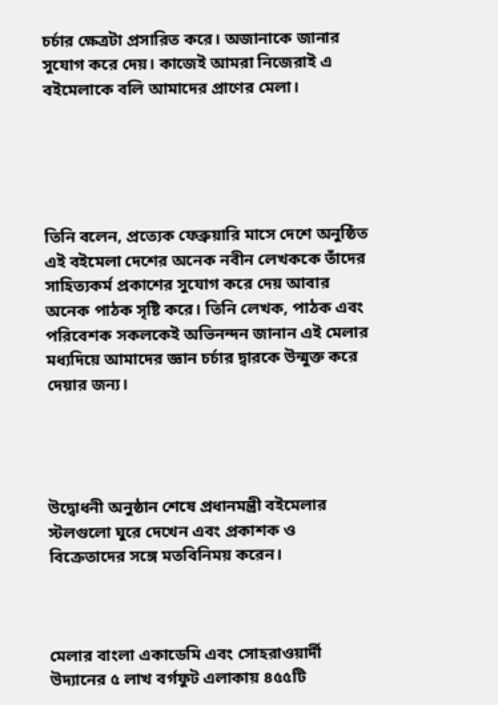চর্চার ক্ষেত্রটা প্রসারিত করে। অজানাকে জানার সুযোগ করে দেয়। কাজেই আমরা নিজেরাই এ বইমেলাকে বলি আমাদের প্রাণের মেলা।





তিনি বলেন, প্রত্যেক ফেব্রুয়ারি মাসে দেশে অনুষ্ঠিত এই বইমেলা দেশের অনেক নবীন লেখককে তাঁদের সাহিত্যকর্ম প্রকাশের সুযোগ করে দেয় আবার অনেক পাঠক সৃষ্টি করে। তিনি লেখক, পাঠক এবং পরিবেশক সকলকেই অভিনন্দন জানান এই মেলার মধ্যদিয়ে আমাদের জ্ঞান চর্চার দ্বারকে উন্মুক্ত করে দেয়ার জন্য।




উদ্বোধনী অনুষ্ঠান শেষে প্রধানমন্ত্রী বইমেলার স্টলগুলো ঘুরে দেখেন এবং প্রকাশক ও বিক্রেতাদের সঙ্গে মতবিনিময় করেন।



মেলার বাংলা একাডেমি এবং সোহরাওয়ার্দী উদ্যানের ৫ লাখ বর্গফুট এলাকায় ৪৫৫টি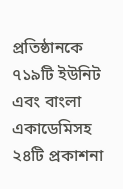প্রতিষ্ঠানকে ৭১৯টি ইউনিট এবং বাংলা একাডেমিসহ ২৪টি প্রকাশনা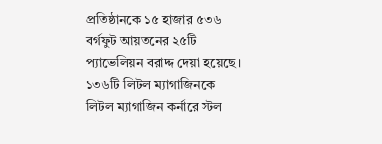প্রতিষ্ঠানকে ১৫ হাজার ৫৩৬ বর্গফুট আয়তনের ২৫টি প্যাভেলিয়ন বরাদ্দ দেয়া হয়েছে। ১৩৬টি লিটল ম্যাগাজিনকে লিটল ম্যাগাজিন কর্নারে স্টল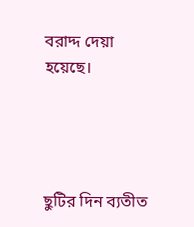বরাদ্দ দেয়া হয়েছে।




ছুটির দিন ব্যতীত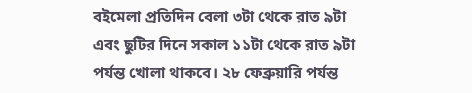বইমেলা প্রতিদিন বেলা ৩টা থেকে রাত ৯টা এবং ছুটির দিনে সকাল ১১টা থেকে রাত ৯টা পর্যন্ত খোলা থাকবে। ২৮ ফেব্রুয়ারি পর্যন্ত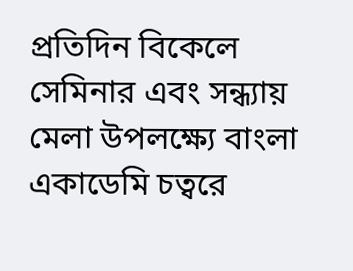প্রতিদিন বিকেলে সেমিনার এবং সন্ধ্যায় মেলা উপলক্ষ্যে বাংলা একাডেমি চত্বরে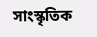সাংস্কৃতিক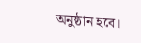অনুষ্ঠান হবে।